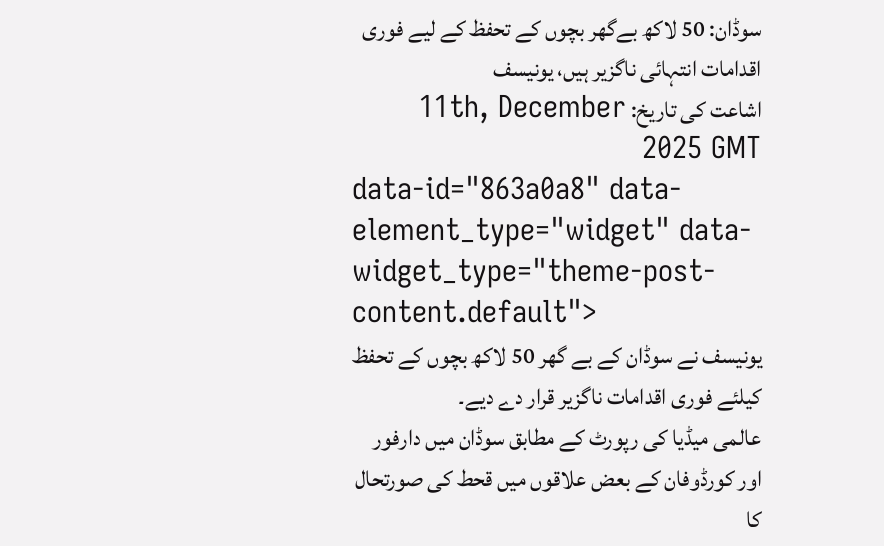سوڈان: 50 لاکھ بےگھر بچوں کے تحفظ کے لیے فوری اقدامات انتہائی ناگزیر ہیں، یونیسف
اشاعت کی تاریخ: 11th, December 2025 GMT
data-id="863a0a8" data-element_type="widget" data-widget_type="theme-post-content.default">
یونیسف نے سوڈان کے بے گھر 50 لاکھ بچوں کے تحفظ کیلئے فوری اقدامات ناگزیر قرار دے دیے۔
عالمی میڈیا کی رپورٹ کے مطابق سوڈان میں دارفور اور کورڈوفان کے بعض علاقوں میں قحط کی صورتحال کا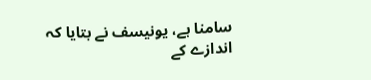سامنا ہے، یونیسف نے بتایا کہ اندازے کے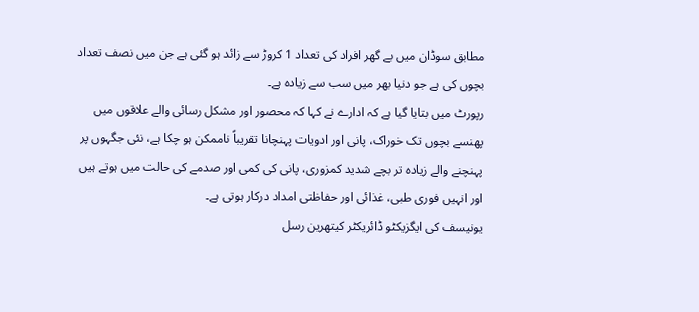مطابق سوڈان میں بے گھر افراد کی تعداد 1 کروڑ سے زائد ہو گئی ہے جن میں نصف تعداد بچوں کی ہے جو دنیا بھر میں سب سے زیادہ ہے۔
رپورٹ میں بتایا گیا ہے کہ ادارے نے کہا کہ محصور اور مشکل رسائی والے علاقوں میں پھنسے بچوں تک خوراک، پانی اور ادویات پہنچانا تقریباً ناممکن ہو چکا ہے، نئی جگہوں پر پہنچنے والے زیادہ تر بچے شدید کمزوری، پانی کی کمی اور صدمے کی حالت میں ہوتے ہیں اور انہیں فوری طبی، غذائی اور حفاظتی امداد درکار ہوتی ہے۔
یونیسف کی ایگزیکٹو ڈائریکٹر کیتھرین رسل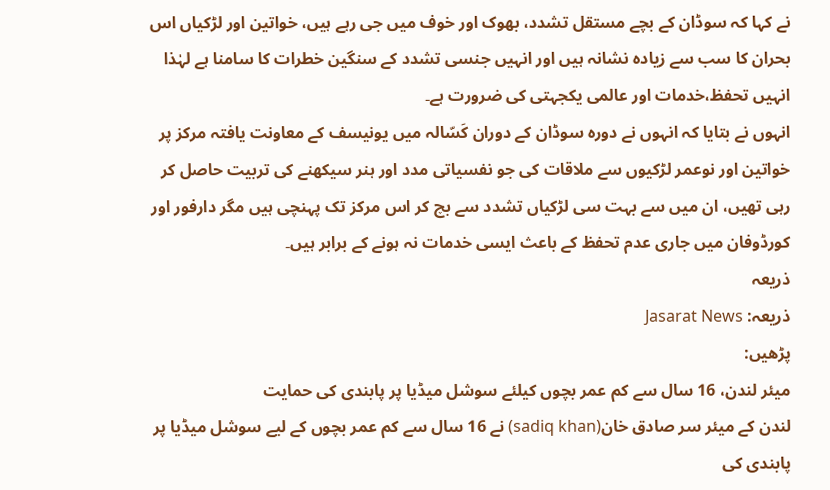نے کہا کہ سوڈان کے بچے مستقل تشدد، بھوک اور خوف میں جی رہے ہیں، خواتین اور لڑکیاں اس بحران کا سب سے زیادہ نشانہ ہیں اور انہیں جنسی تشدد کے سنگین خطرات کا سامنا ہے لہٰذا انہیں تحفظ،خدمات اور عالمی یکجہتی کی ضرورت ہے۔
انہوں نے بتایا کہ انہوں نے دورہ سوڈان کے دوران کَسّالہ میں یونیسف کے معاونت یافتہ مرکز پر خواتین اور نوعمر لڑکیوں سے ملاقات کی جو نفسیاتی مدد اور ہنر سیکھنے کی تربیت حاصل کر رہی تھیں، ان میں سے بہت سی لڑکیاں تشدد سے بچ کر اس مرکز تک پہنچی ہیں مگر دارفور اور کورڈوفان میں جاری عدم تحفظ کے باعث ایسی خدمات نہ ہونے کے برابر ہیں۔
ذریعہ
ذریعہ: Jasarat News
پڑھیں:
میئر لندن، 16 سال سے کم عمر بچوں کیلئے سوشل میڈیا پر پابندی کی حمایت
لندن کے میئر سر صادق خان(sadiq khan) نے 16 سال سے کم عمر بچوں کے لیے سوشل میڈیا پر پابندی کی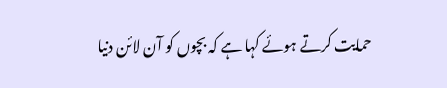حمایت کرتے ہوئے کہا ہے کہ بچوں کو آن لائن دنیا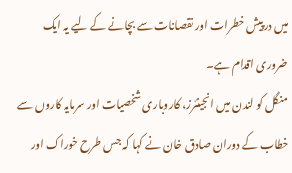میں درپیش خطرات اور نقصانات سے بچانے کے لیے یہ ایک ضروری اقدام ہے۔
منگل کو لندن میں انجینئرز، کاروباری شخصیات اور سرمایہ کاروں سے خطاب کے دوران صادق خان نے کہا کہ جس طرح خوراک اور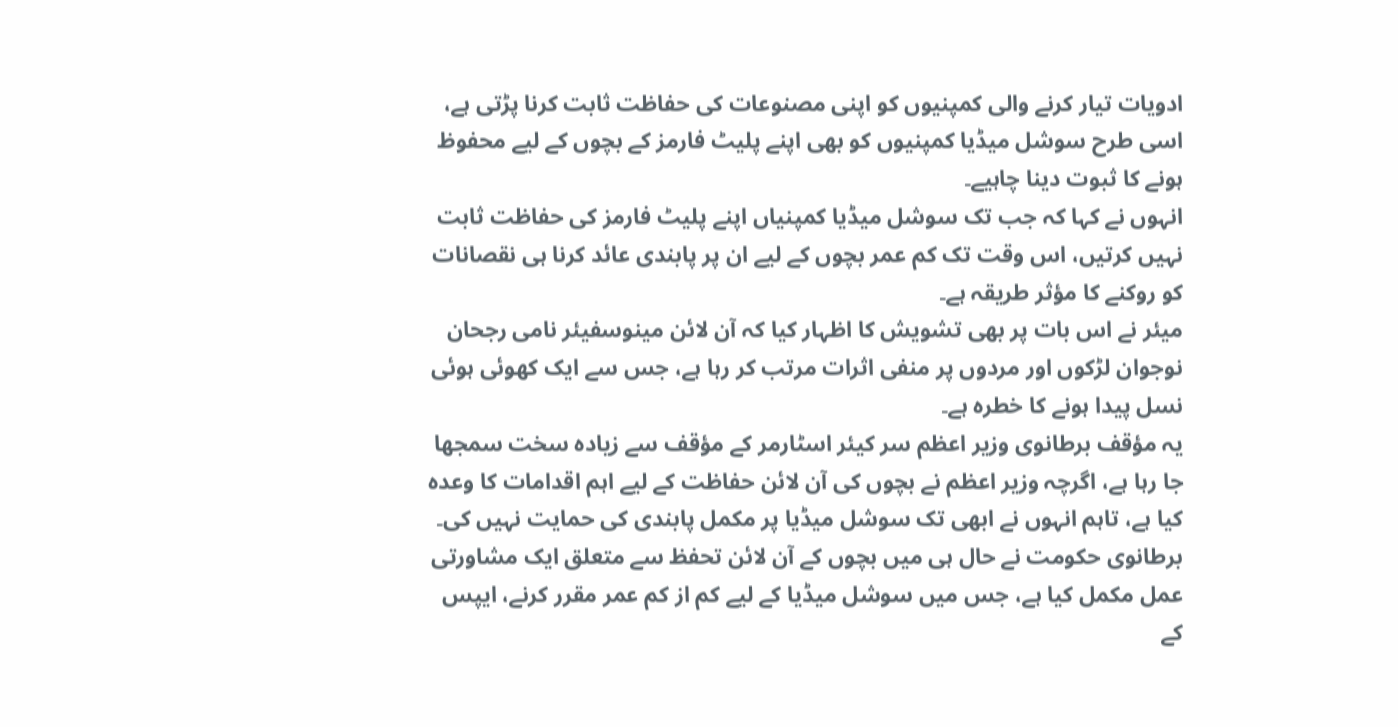ادویات تیار کرنے والی کمپنیوں کو اپنی مصنوعات کی حفاظت ثابت کرنا پڑتی ہے، اسی طرح سوشل میڈیا کمپنیوں کو بھی اپنے پلیٹ فارمز کے بچوں کے لیے محفوظ ہونے کا ثبوت دینا چاہیے۔
انہوں نے کہا کہ جب تک سوشل میڈیا کمپنیاں اپنے پلیٹ فارمز کی حفاظت ثابت نہیں کرتیں، اس وقت تک کم عمر بچوں کے لیے ان پر پابندی عائد کرنا ہی نقصانات کو روکنے کا مؤثر طریقہ ہے۔
میئر نے اس بات پر بھی تشویش کا اظہار کیا کہ آن لائن مینوسفیئر نامی رجحان نوجوان لڑکوں اور مردوں پر منفی اثرات مرتب کر رہا ہے، جس سے ایک کھوئی ہوئی نسل پیدا ہونے کا خطرہ ہے۔
یہ مؤقف برطانوی وزیر اعظم سر کیئر اسٹارمر کے مؤقف سے زیادہ سخت سمجھا جا رہا ہے، اگرچہ وزیر اعظم نے بچوں کی آن لائن حفاظت کے لیے اہم اقدامات کا وعدہ کیا ہے، تاہم انہوں نے ابھی تک سوشل میڈیا پر مکمل پابندی کی حمایت نہیں کی۔
برطانوی حکومت نے حال ہی میں بچوں کے آن لائن تحفظ سے متعلق ایک مشاورتی عمل مکمل کیا ہے، جس میں سوشل میڈیا کے لیے کم از کم عمر مقرر کرنے، ایپس کے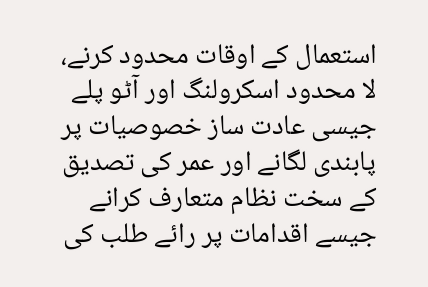استعمال کے اوقات محدود کرنے، لا محدود اسکرولنگ اور آٹو پلے جیسی عادت ساز خصوصیات پر پابندی لگانے اور عمر کی تصدیق کے سخت نظام متعارف کرانے جیسے اقدامات پر رائے طلب کی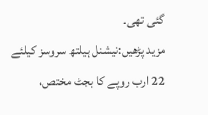گئی تھی۔
مزید پڑھیں:نیشنل ہیلتھ سروسز کیلئے 22 ارب روپے کا بجٹ مختص،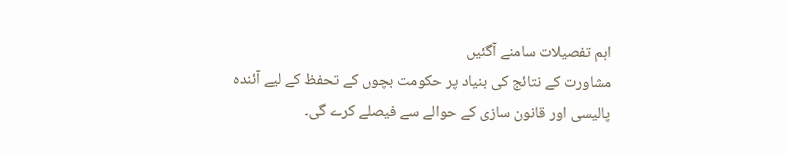اہم تفصیلات سامنے آگئیں
مشاورت کے نتائج کی بنیاد پر حکومت بچوں کے تحفظ کے لیے آئندہ پالیسی اور قانون سازی کے حوالے سے فیصلے کرے گی۔